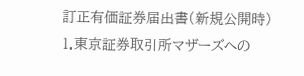訂正有価証券届出書(新規公開時)
1.東京証券取引所マザーズへの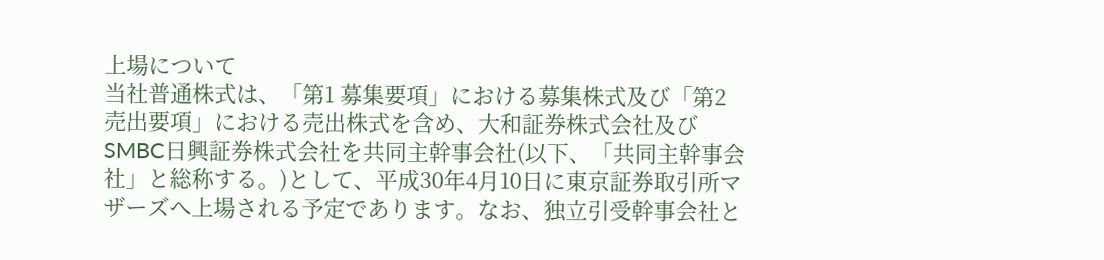上場について
当社普通株式は、「第1 募集要項」における募集株式及び「第2 売出要項」における売出株式を含め、大和証券株式会社及びSMBC日興証券株式会社を共同主幹事会社(以下、「共同主幹事会社」と総称する。)として、平成30年4月10日に東京証券取引所マザーズへ上場される予定であります。なお、独立引受幹事会社と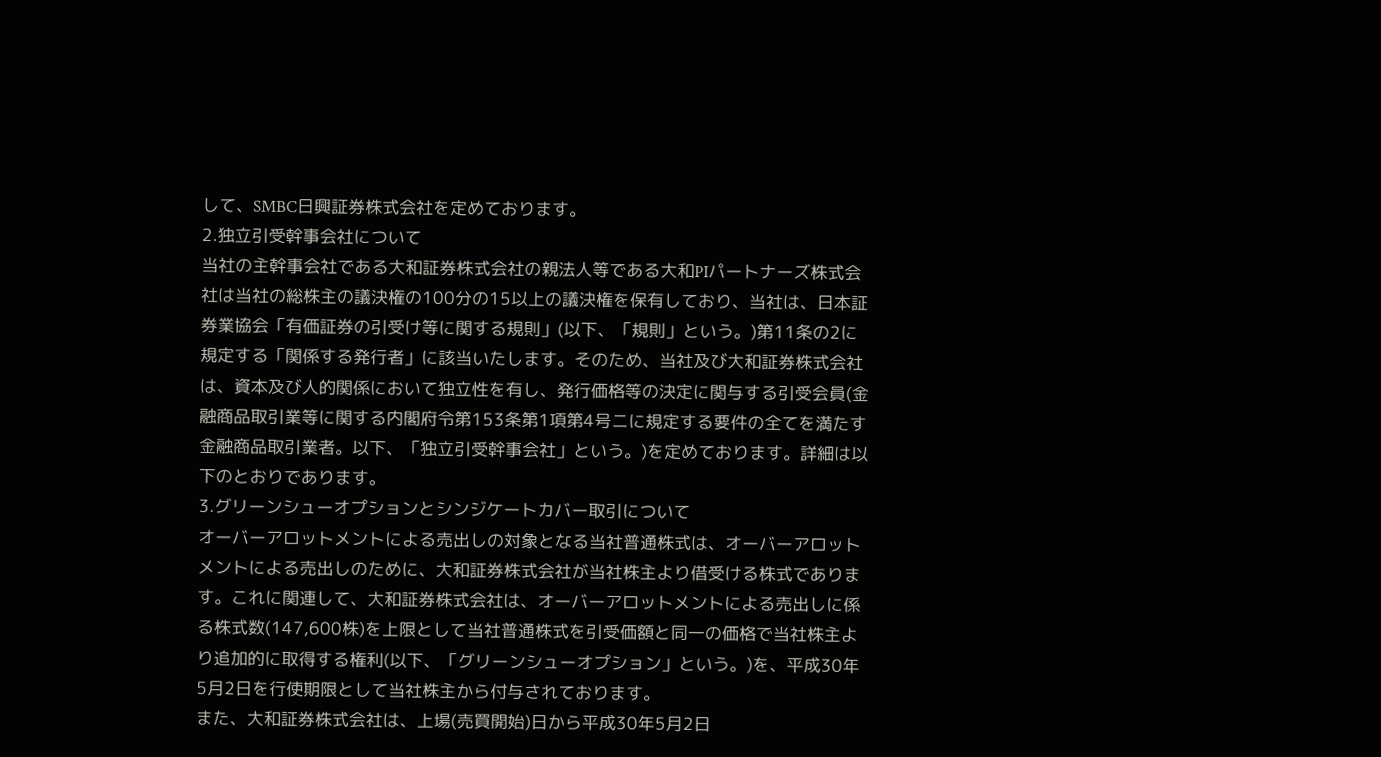して、SMBC日興証券株式会社を定めております。
2.独立引受幹事会社について
当社の主幹事会社である大和証券株式会社の親法人等である大和PIパートナーズ株式会社は当社の総株主の議決権の100分の15以上の議決権を保有しており、当社は、日本証券業協会「有価証券の引受け等に関する規則」(以下、「規則」という。)第11条の2に規定する「関係する発行者」に該当いたします。そのため、当社及び大和証券株式会社は、資本及び人的関係において独立性を有し、発行価格等の決定に関与する引受会員(金融商品取引業等に関する内閣府令第153条第1項第4号ニに規定する要件の全てを満たす金融商品取引業者。以下、「独立引受幹事会社」という。)を定めております。詳細は以下のとおりであります。
3.グリーンシューオプションとシンジケートカバー取引について
オーバーアロットメントによる売出しの対象となる当社普通株式は、オーバーアロットメントによる売出しのために、大和証券株式会社が当社株主より借受ける株式であります。これに関連して、大和証券株式会社は、オーバーアロットメントによる売出しに係る株式数(147,600株)を上限として当社普通株式を引受価額と同一の価格で当社株主より追加的に取得する権利(以下、「グリーンシューオプション」という。)を、平成30年5月2日を行使期限として当社株主から付与されております。
また、大和証券株式会社は、上場(売買開始)日から平成30年5月2日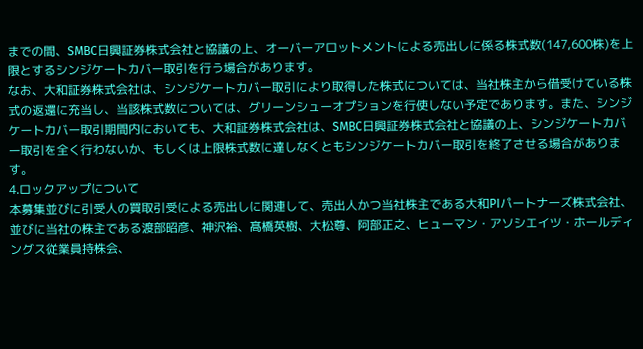までの間、SMBC日興証券株式会社と協議の上、オーバーアロットメントによる売出しに係る株式数(147,600株)を上限とするシンジケートカバー取引を行う場合があります。
なお、大和証券株式会社は、シンジケートカバー取引により取得した株式については、当社株主から借受けている株式の返還に充当し、当該株式数については、グリーンシューオプションを行使しない予定であります。また、シンジケートカバー取引期間内においても、大和証券株式会社は、SMBC日興証券株式会社と協議の上、シンジケートカバー取引を全く行わないか、もしくは上限株式数に達しなくともシンジケートカバー取引を終了させる場合があります。
4.ロックアップについて
本募集並びに引受人の買取引受による売出しに関連して、売出人かつ当社株主である大和PIパートナーズ株式会社、並びに当社の株主である渡部昭彦、神沢裕、髙橋英樹、大松尊、阿部正之、ヒューマン・アソシエイツ・ホールディングス従業員持株会、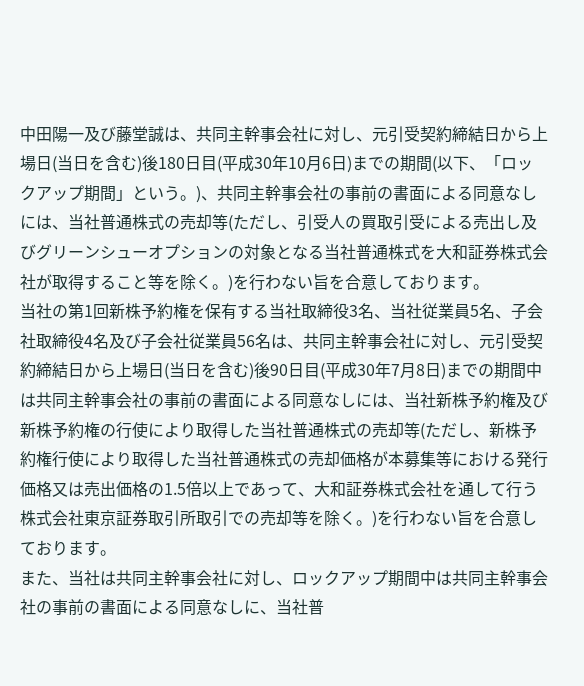中田陽一及び藤堂誠は、共同主幹事会社に対し、元引受契約締結日から上場日(当日を含む)後180日目(平成30年10月6日)までの期間(以下、「ロックアップ期間」という。)、共同主幹事会社の事前の書面による同意なしには、当社普通株式の売却等(ただし、引受人の買取引受による売出し及びグリーンシューオプションの対象となる当社普通株式を大和証券株式会社が取得すること等を除く。)を行わない旨を合意しております。
当社の第1回新株予約権を保有する当社取締役3名、当社従業員5名、子会社取締役4名及び子会社従業員56名は、共同主幹事会社に対し、元引受契約締結日から上場日(当日を含む)後90日目(平成30年7月8日)までの期間中は共同主幹事会社の事前の書面による同意なしには、当社新株予約権及び新株予約権の行使により取得した当社普通株式の売却等(ただし、新株予約権行使により取得した当社普通株式の売却価格が本募集等における発行価格又は売出価格の1.5倍以上であって、大和証券株式会社を通して行う株式会社東京証券取引所取引での売却等を除く。)を行わない旨を合意しております。
また、当社は共同主幹事会社に対し、ロックアップ期間中は共同主幹事会社の事前の書面による同意なしに、当社普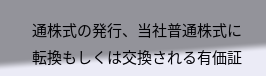通株式の発行、当社普通株式に転換もしくは交換される有価証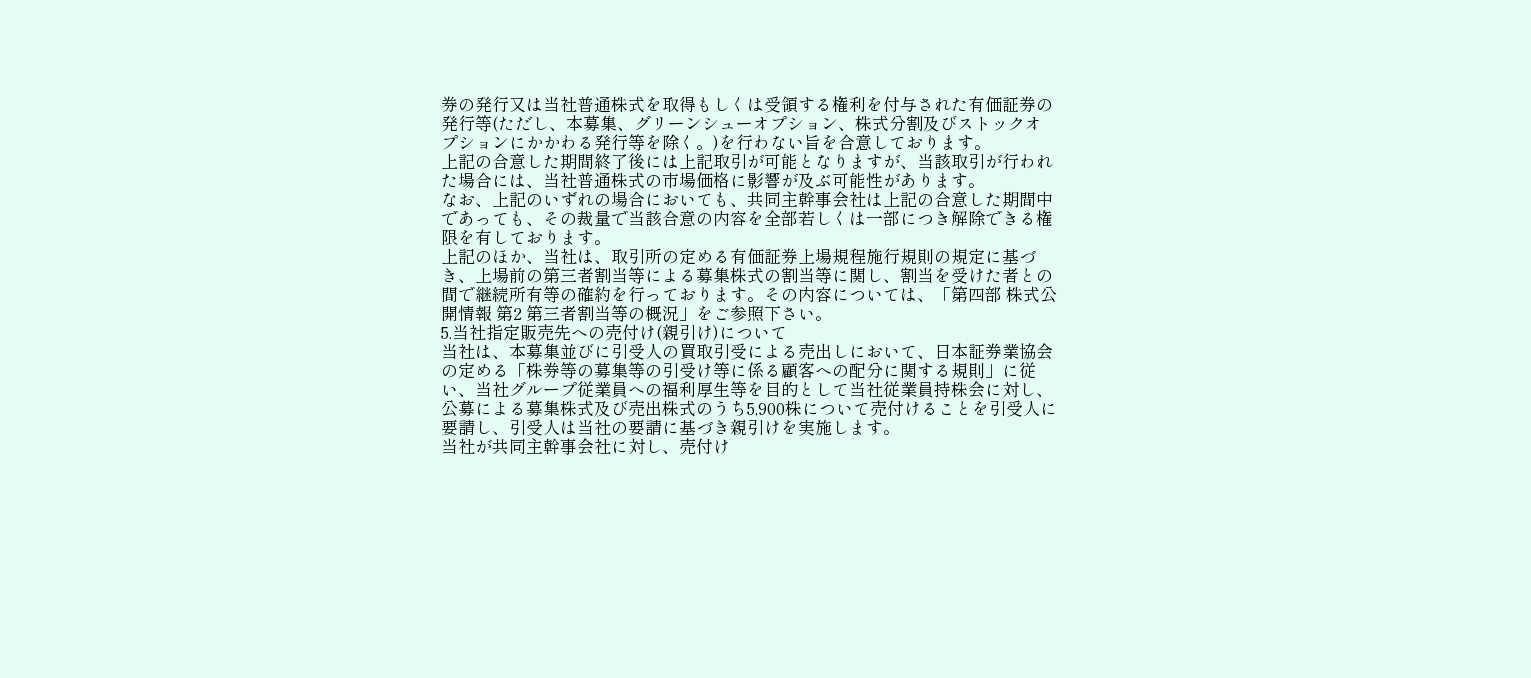券の発行又は当社普通株式を取得もしくは受領する権利を付与された有価証券の発行等(ただし、本募集、グリーンシューオプション、株式分割及びストックオプションにかかわる発行等を除く。)を行わない旨を合意しております。
上記の合意した期間終了後には上記取引が可能となりますが、当該取引が行われた場合には、当社普通株式の市場価格に影響が及ぶ可能性があります。
なお、上記のいずれの場合においても、共同主幹事会社は上記の合意した期間中であっても、その裁量で当該合意の内容を全部若しくは一部につき解除できる権限を有しております。
上記のほか、当社は、取引所の定める有価証券上場規程施行規則の規定に基づき、上場前の第三者割当等による募集株式の割当等に関し、割当を受けた者との間で継続所有等の確約を行っております。その内容については、「第四部 株式公開情報 第2 第三者割当等の概況」をご参照下さい。
5.当社指定販売先への売付け(親引け)について
当社は、本募集並びに引受人の買取引受による売出しにおいて、日本証券業協会の定める「株券等の募集等の引受け等に係る顧客への配分に関する規則」に従い、当社グループ従業員への福利厚生等を目的として当社従業員持株会に対し、公募による募集株式及び売出株式のうち5,900株について売付けることを引受人に要請し、引受人は当社の要請に基づき親引けを実施します。
当社が共同主幹事会社に対し、売付け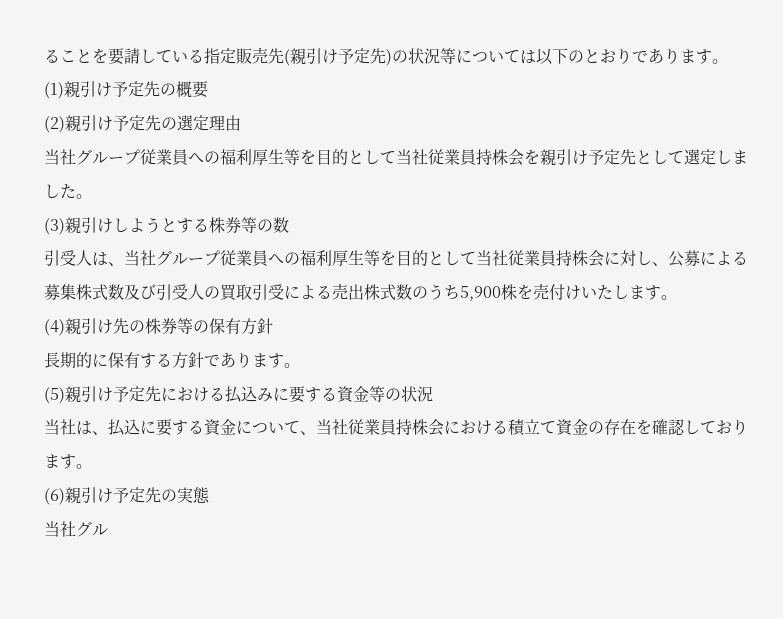ることを要請している指定販売先(親引け予定先)の状況等については以下のとおりであります。
(1)親引け予定先の概要
(2)親引け予定先の選定理由
当社グループ従業員への福利厚生等を目的として当社従業員持株会を親引け予定先として選定しました。
(3)親引けしようとする株券等の数
引受人は、当社グループ従業員への福利厚生等を目的として当社従業員持株会に対し、公募による募集株式数及び引受人の買取引受による売出株式数のうち5,900株を売付けいたします。
(4)親引け先の株券等の保有方針
長期的に保有する方針であります。
(5)親引け予定先における払込みに要する資金等の状況
当社は、払込に要する資金について、当社従業員持株会における積立て資金の存在を確認しております。
(6)親引け予定先の実態
当社グル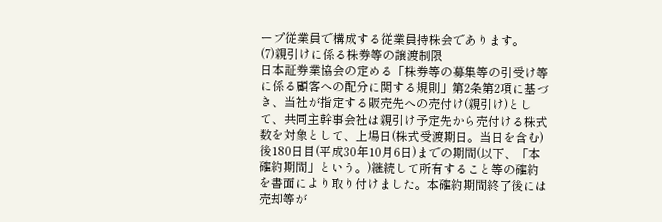ープ従業員で構成する従業員持株会であります。
(7)親引けに係る株券等の譲渡制限
日本証券業協会の定める「株券等の募集等の引受け等に係る顧客への配分に関する規則」第2条第2項に基づき、当社が指定する販売先への売付け(親引け)として、共同主幹事会社は親引け予定先から売付ける株式数を対象として、上場日(株式受渡期日。当日を含む)後180日目(平成30年10月6日)までの期間(以下、「本確約期間」という。)継続して所有すること等の確約を書面により取り付けました。本確約期間終了後には売却等が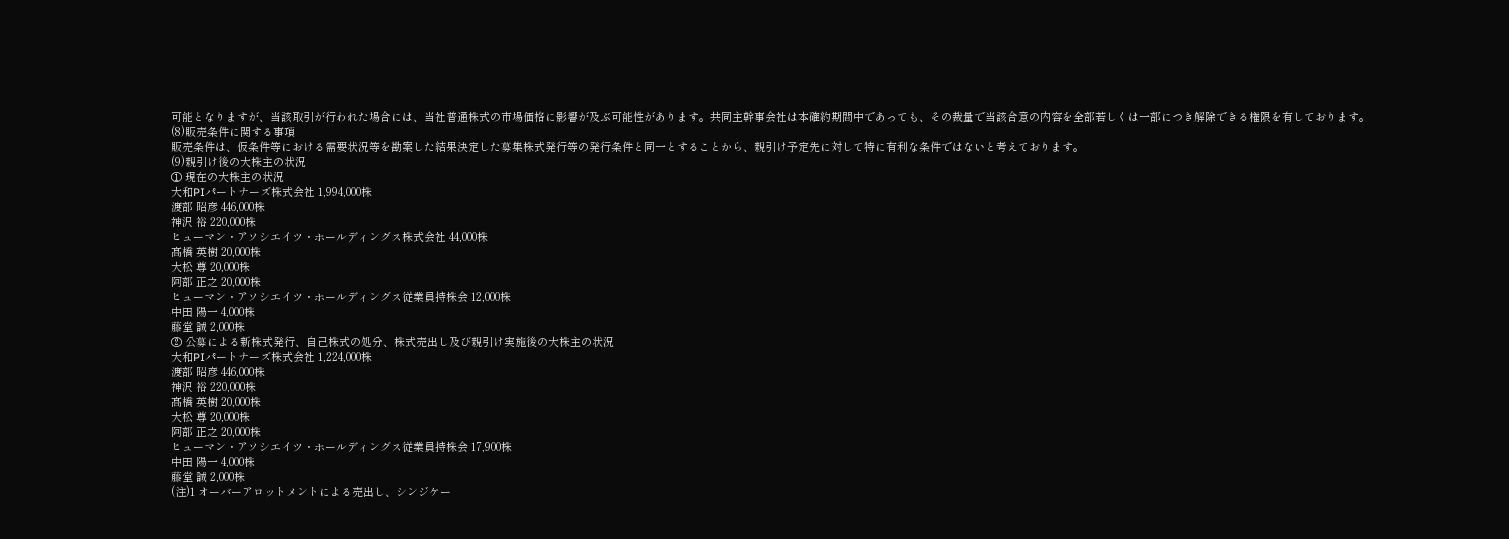可能となりますが、当該取引が行われた場合には、当社普通株式の市場価格に影響が及ぶ可能性があります。共同主幹事会社は本確約期間中であっても、その裁量で当該合意の内容を全部若しくは一部につき解除できる権限を有しております。
(8)販売条件に関する事項
販売条件は、仮条件等における需要状況等を勘案した結果決定した募集株式発行等の発行条件と同一とすることから、親引け予定先に対して特に有利な条件ではないと考えております。
(9)親引け後の大株主の状況
① 現在の大株主の状況
大和PIパートナーズ株式会社 1,994,000株
渡部 昭彦 446,000株
神沢 裕 220,000株
ヒューマン・アソシエイツ・ホールディングス株式会社 44,000株
髙橋 英樹 20,000株
大松 尊 20,000株
阿部 正之 20,000株
ヒューマン・アソシエイツ・ホールディングス従業員持株会 12,000株
中田 陽一 4,000株
藤堂 誠 2,000株
② 公募による新株式発行、自己株式の処分、株式売出し及び親引け実施後の大株主の状況
大和PIパートナーズ株式会社 1,224,000株
渡部 昭彦 446,000株
神沢 裕 220,000株
髙橋 英樹 20,000株
大松 尊 20,000株
阿部 正之 20,000株
ヒューマン・アソシエイツ・ホールディングス従業員持株会 17,900株
中田 陽一 4,000株
藤堂 誠 2,000株
(注)1 オーバーアロットメントによる売出し、シンジケー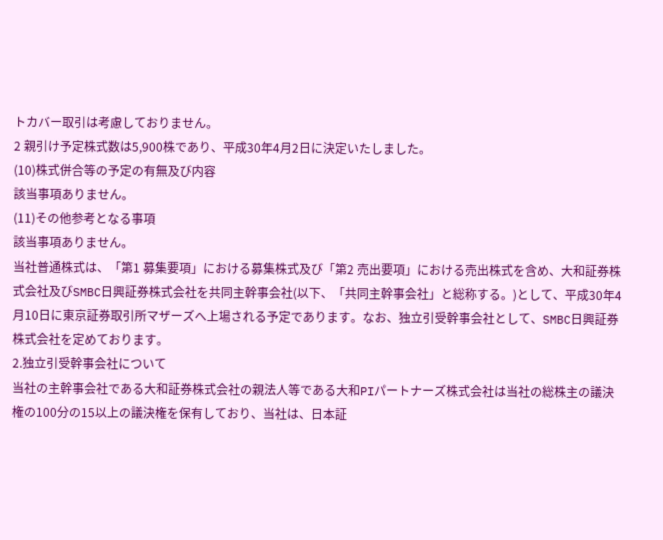トカバー取引は考慮しておりません。
2 親引け予定株式数は5,900株であり、平成30年4月2日に決定いたしました。
(10)株式併合等の予定の有無及び内容
該当事項ありません。
(11)その他参考となる事項
該当事項ありません。
当社普通株式は、「第1 募集要項」における募集株式及び「第2 売出要項」における売出株式を含め、大和証券株式会社及びSMBC日興証券株式会社を共同主幹事会社(以下、「共同主幹事会社」と総称する。)として、平成30年4月10日に東京証券取引所マザーズへ上場される予定であります。なお、独立引受幹事会社として、SMBC日興証券株式会社を定めております。
2.独立引受幹事会社について
当社の主幹事会社である大和証券株式会社の親法人等である大和PIパートナーズ株式会社は当社の総株主の議決権の100分の15以上の議決権を保有しており、当社は、日本証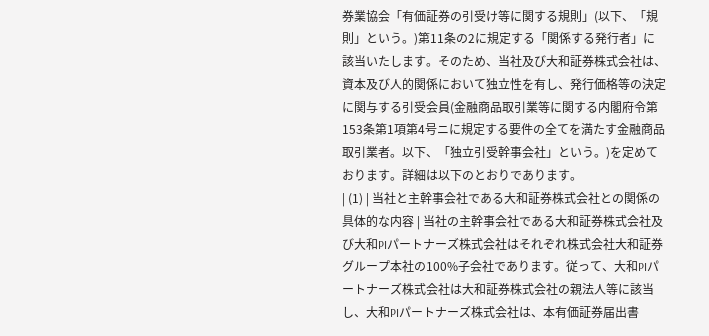券業協会「有価証券の引受け等に関する規則」(以下、「規則」という。)第11条の2に規定する「関係する発行者」に該当いたします。そのため、当社及び大和証券株式会社は、資本及び人的関係において独立性を有し、発行価格等の決定に関与する引受会員(金融商品取引業等に関する内閣府令第153条第1項第4号ニに規定する要件の全てを満たす金融商品取引業者。以下、「独立引受幹事会社」という。)を定めております。詳細は以下のとおりであります。
| (1) | 当社と主幹事会社である大和証券株式会社との関係の具体的な内容 | 当社の主幹事会社である大和証券株式会社及び大和PIパートナーズ株式会社はそれぞれ株式会社大和証券グループ本社の100%子会社であります。従って、大和PIパートナーズ株式会社は大和証券株式会社の親法人等に該当し、大和PIパートナーズ株式会社は、本有価証券届出書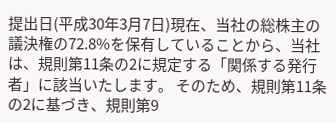提出日(平成30年3月7日)現在、当社の総株主の議決権の72.8%を保有していることから、当社は、規則第11条の2に規定する「関係する発行者」に該当いたします。 そのため、規則第11条の2に基づき、規則第9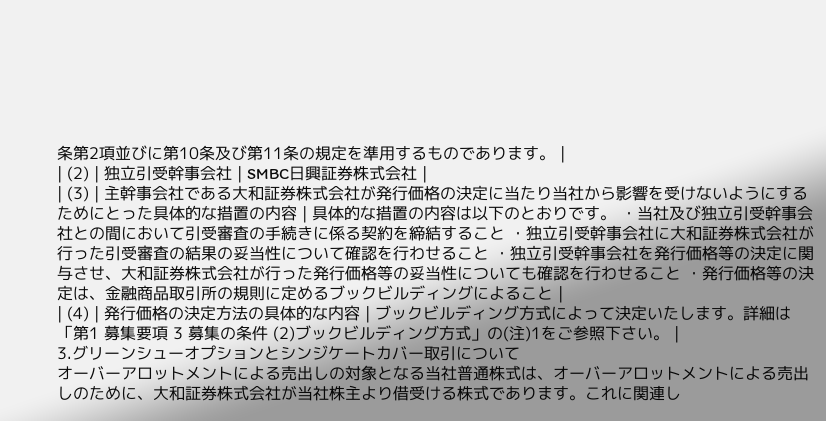条第2項並びに第10条及び第11条の規定を準用するものであります。 |
| (2) | 独立引受幹事会社 | SMBC日興証券株式会社 |
| (3) | 主幹事会社である大和証券株式会社が発行価格の決定に当たり当社から影響を受けないようにするためにとった具体的な措置の内容 | 具体的な措置の内容は以下のとおりです。 ・当社及び独立引受幹事会社との間において引受審査の手続きに係る契約を締結すること ・独立引受幹事会社に大和証券株式会社が行った引受審査の結果の妥当性について確認を行わせること ・独立引受幹事会社を発行価格等の決定に関与させ、大和証券株式会社が行った発行価格等の妥当性についても確認を行わせること ・発行価格等の決定は、金融商品取引所の規則に定めるブックビルディングによること |
| (4) | 発行価格の決定方法の具体的な内容 | ブックビルディング方式によって決定いたします。詳細は「第1 募集要項 3 募集の条件 (2)ブックビルディング方式」の(注)1をご参照下さい。 |
3.グリーンシューオプションとシンジケートカバー取引について
オーバーアロットメントによる売出しの対象となる当社普通株式は、オーバーアロットメントによる売出しのために、大和証券株式会社が当社株主より借受ける株式であります。これに関連し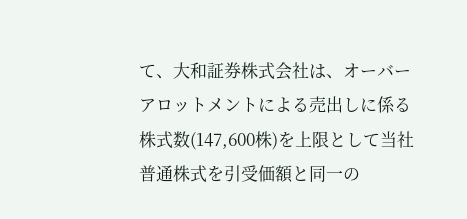て、大和証券株式会社は、オーバーアロットメントによる売出しに係る株式数(147,600株)を上限として当社普通株式を引受価額と同一の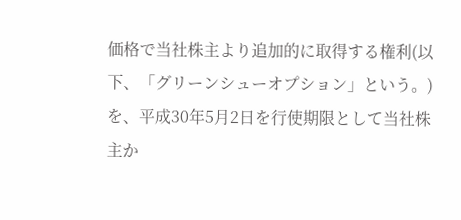価格で当社株主より追加的に取得する権利(以下、「グリーンシューオプション」という。)を、平成30年5月2日を行使期限として当社株主か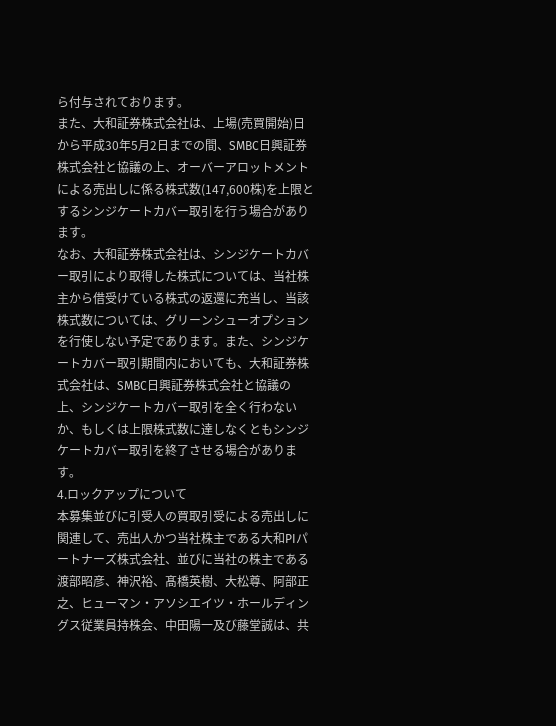ら付与されております。
また、大和証券株式会社は、上場(売買開始)日から平成30年5月2日までの間、SMBC日興証券株式会社と協議の上、オーバーアロットメントによる売出しに係る株式数(147,600株)を上限とするシンジケートカバー取引を行う場合があります。
なお、大和証券株式会社は、シンジケートカバー取引により取得した株式については、当社株主から借受けている株式の返還に充当し、当該株式数については、グリーンシューオプションを行使しない予定であります。また、シンジケートカバー取引期間内においても、大和証券株式会社は、SMBC日興証券株式会社と協議の上、シンジケートカバー取引を全く行わないか、もしくは上限株式数に達しなくともシンジケートカバー取引を終了させる場合があります。
4.ロックアップについて
本募集並びに引受人の買取引受による売出しに関連して、売出人かつ当社株主である大和PIパートナーズ株式会社、並びに当社の株主である渡部昭彦、神沢裕、髙橋英樹、大松尊、阿部正之、ヒューマン・アソシエイツ・ホールディングス従業員持株会、中田陽一及び藤堂誠は、共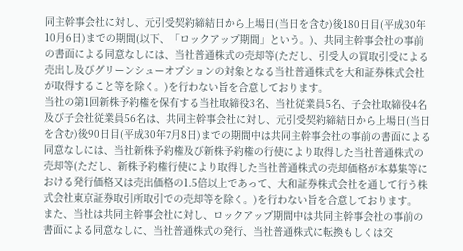同主幹事会社に対し、元引受契約締結日から上場日(当日を含む)後180日目(平成30年10月6日)までの期間(以下、「ロックアップ期間」という。)、共同主幹事会社の事前の書面による同意なしには、当社普通株式の売却等(ただし、引受人の買取引受による売出し及びグリーンシューオプションの対象となる当社普通株式を大和証券株式会社が取得すること等を除く。)を行わない旨を合意しております。
当社の第1回新株予約権を保有する当社取締役3名、当社従業員5名、子会社取締役4名及び子会社従業員56名は、共同主幹事会社に対し、元引受契約締結日から上場日(当日を含む)後90日目(平成30年7月8日)までの期間中は共同主幹事会社の事前の書面による同意なしには、当社新株予約権及び新株予約権の行使により取得した当社普通株式の売却等(ただし、新株予約権行使により取得した当社普通株式の売却価格が本募集等における発行価格又は売出価格の1.5倍以上であって、大和証券株式会社を通して行う株式会社東京証券取引所取引での売却等を除く。)を行わない旨を合意しております。
また、当社は共同主幹事会社に対し、ロックアップ期間中は共同主幹事会社の事前の書面による同意なしに、当社普通株式の発行、当社普通株式に転換もしくは交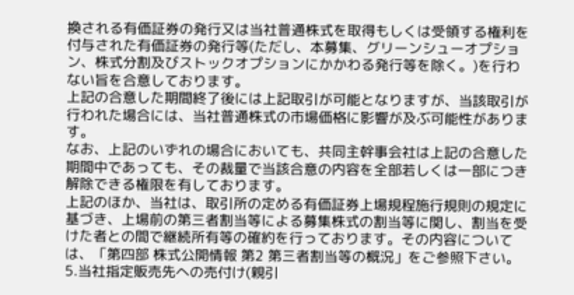換される有価証券の発行又は当社普通株式を取得もしくは受領する権利を付与された有価証券の発行等(ただし、本募集、グリーンシューオプション、株式分割及びストックオプションにかかわる発行等を除く。)を行わない旨を合意しております。
上記の合意した期間終了後には上記取引が可能となりますが、当該取引が行われた場合には、当社普通株式の市場価格に影響が及ぶ可能性があります。
なお、上記のいずれの場合においても、共同主幹事会社は上記の合意した期間中であっても、その裁量で当該合意の内容を全部若しくは一部につき解除できる権限を有しております。
上記のほか、当社は、取引所の定める有価証券上場規程施行規則の規定に基づき、上場前の第三者割当等による募集株式の割当等に関し、割当を受けた者との間で継続所有等の確約を行っております。その内容については、「第四部 株式公開情報 第2 第三者割当等の概況」をご参照下さい。
5.当社指定販売先への売付け(親引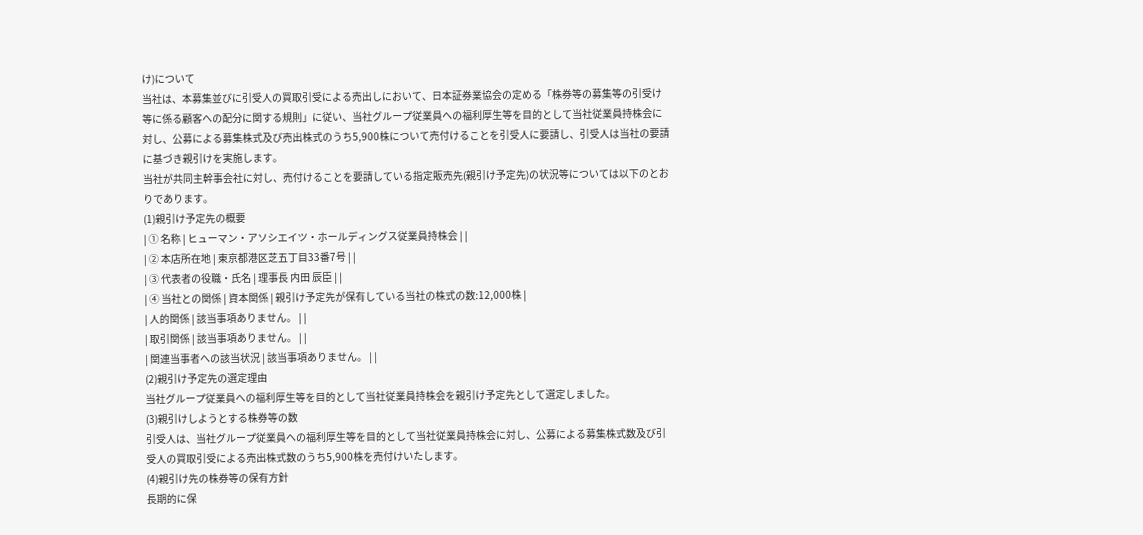け)について
当社は、本募集並びに引受人の買取引受による売出しにおいて、日本証券業協会の定める「株券等の募集等の引受け等に係る顧客への配分に関する規則」に従い、当社グループ従業員への福利厚生等を目的として当社従業員持株会に対し、公募による募集株式及び売出株式のうち5,900株について売付けることを引受人に要請し、引受人は当社の要請に基づき親引けを実施します。
当社が共同主幹事会社に対し、売付けることを要請している指定販売先(親引け予定先)の状況等については以下のとおりであります。
(1)親引け予定先の概要
| ① 名称 | ヒューマン・アソシエイツ・ホールディングス従業員持株会 | |
| ② 本店所在地 | 東京都港区芝五丁目33番7号 | |
| ③ 代表者の役職・氏名 | 理事長 内田 辰臣 | |
| ④ 当社との関係 | 資本関係 | 親引け予定先が保有している当社の株式の数:12,000株 |
| 人的関係 | 該当事項ありません。 | |
| 取引関係 | 該当事項ありません。 | |
| 関連当事者への該当状況 | 該当事項ありません。 | |
(2)親引け予定先の選定理由
当社グループ従業員への福利厚生等を目的として当社従業員持株会を親引け予定先として選定しました。
(3)親引けしようとする株券等の数
引受人は、当社グループ従業員への福利厚生等を目的として当社従業員持株会に対し、公募による募集株式数及び引受人の買取引受による売出株式数のうち5,900株を売付けいたします。
(4)親引け先の株券等の保有方針
長期的に保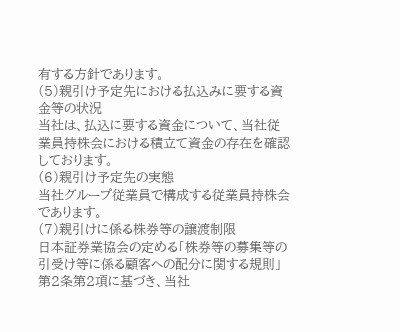有する方針であります。
(5)親引け予定先における払込みに要する資金等の状況
当社は、払込に要する資金について、当社従業員持株会における積立て資金の存在を確認しております。
(6)親引け予定先の実態
当社グループ従業員で構成する従業員持株会であります。
(7)親引けに係る株券等の譲渡制限
日本証券業協会の定める「株券等の募集等の引受け等に係る顧客への配分に関する規則」第2条第2項に基づき、当社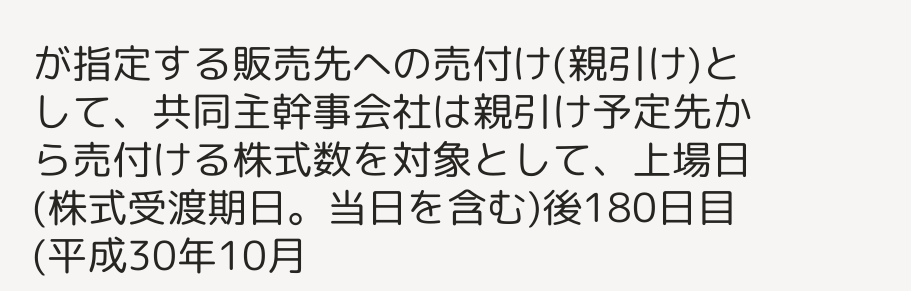が指定する販売先への売付け(親引け)として、共同主幹事会社は親引け予定先から売付ける株式数を対象として、上場日(株式受渡期日。当日を含む)後180日目(平成30年10月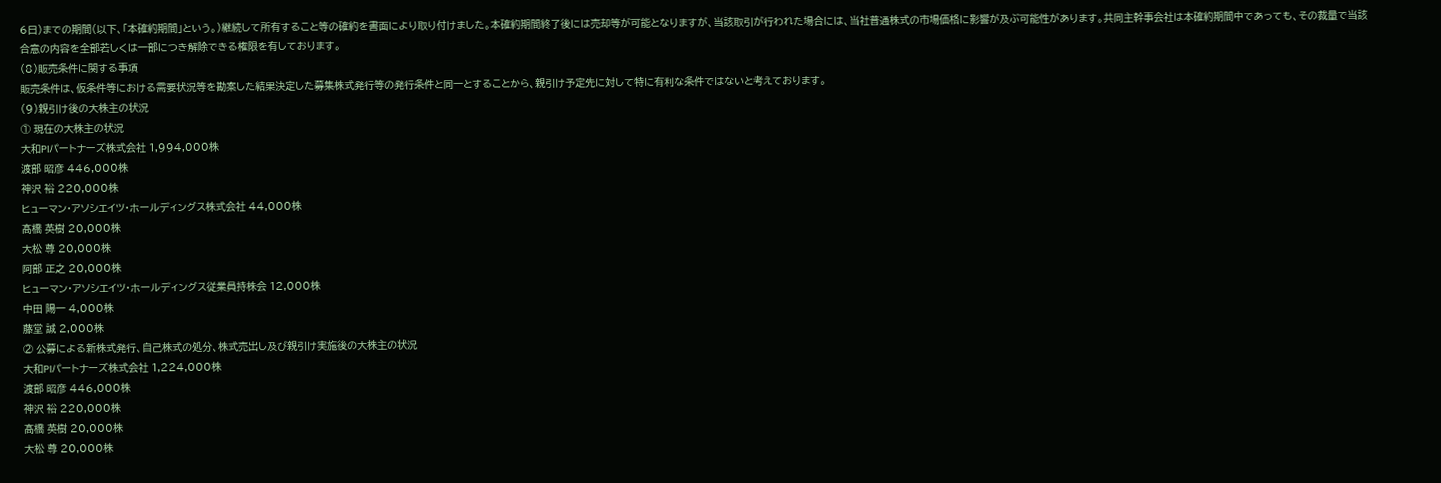6日)までの期間(以下、「本確約期間」という。)継続して所有すること等の確約を書面により取り付けました。本確約期間終了後には売却等が可能となりますが、当該取引が行われた場合には、当社普通株式の市場価格に影響が及ぶ可能性があります。共同主幹事会社は本確約期間中であっても、その裁量で当該合意の内容を全部若しくは一部につき解除できる権限を有しております。
(8)販売条件に関する事項
販売条件は、仮条件等における需要状況等を勘案した結果決定した募集株式発行等の発行条件と同一とすることから、親引け予定先に対して特に有利な条件ではないと考えております。
(9)親引け後の大株主の状況
① 現在の大株主の状況
大和PIパートナーズ株式会社 1,994,000株
渡部 昭彦 446,000株
神沢 裕 220,000株
ヒューマン・アソシエイツ・ホールディングス株式会社 44,000株
髙橋 英樹 20,000株
大松 尊 20,000株
阿部 正之 20,000株
ヒューマン・アソシエイツ・ホールディングス従業員持株会 12,000株
中田 陽一 4,000株
藤堂 誠 2,000株
② 公募による新株式発行、自己株式の処分、株式売出し及び親引け実施後の大株主の状況
大和PIパートナーズ株式会社 1,224,000株
渡部 昭彦 446,000株
神沢 裕 220,000株
髙橋 英樹 20,000株
大松 尊 20,000株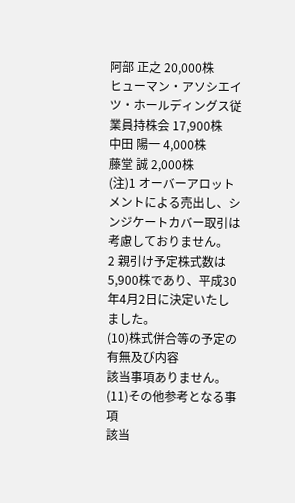阿部 正之 20,000株
ヒューマン・アソシエイツ・ホールディングス従業員持株会 17,900株
中田 陽一 4,000株
藤堂 誠 2,000株
(注)1 オーバーアロットメントによる売出し、シンジケートカバー取引は考慮しておりません。
2 親引け予定株式数は5,900株であり、平成30年4月2日に決定いたしました。
(10)株式併合等の予定の有無及び内容
該当事項ありません。
(11)その他参考となる事項
該当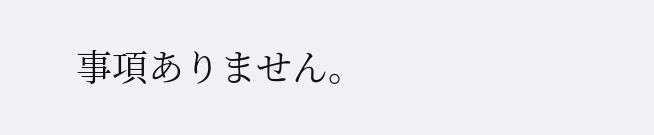事項ありません。